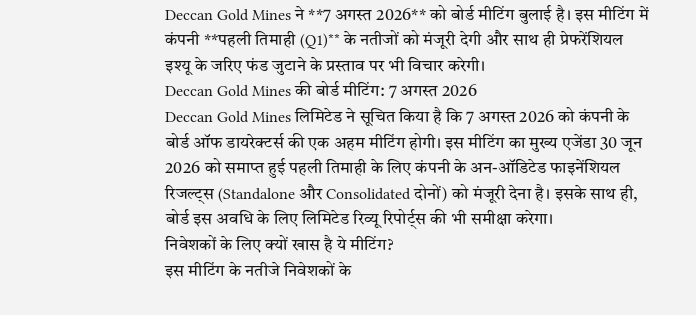Deccan Gold Mines ने **7 अगस्त 2026** को बोर्ड मीटिंग बुलाई है। इस मीटिंग में कंपनी **पहली तिमाही (Q1)** के नतीजों को मंजूरी देगी और साथ ही प्रेफरेंशियल इश्यू के जरिए फंड जुटाने के प्रस्ताव पर भी विचार करेगी।
Deccan Gold Mines की बोर्ड मीटिंग: 7 अगस्त 2026
Deccan Gold Mines लिमिटेड ने सूचित किया है कि 7 अगस्त 2026 को कंपनी के बोर्ड ऑफ डायरेक्टर्स की एक अहम मीटिंग होगी। इस मीटिंग का मुख्य एजेंडा 30 जून 2026 को समाप्त हुई पहली तिमाही के लिए कंपनी के अन-ऑडिटेड फाइनेंशियल रिजल्ट्स (Standalone और Consolidated दोनों) को मंजूरी देना है। इसके साथ ही, बोर्ड इस अवधि के लिए लिमिटेड रिव्यू रिपोर्ट्स की भी समीक्षा करेगा।
निवेशकों के लिए क्यों खास है ये मीटिंग?
इस मीटिंग के नतीजे निवेशकों के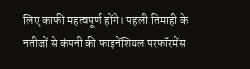लिए काफी महत्वपूर्ण होंगे। पहली तिमाही के नतीजों से कंपनी की फाइनेंशियल परफॉरमेंस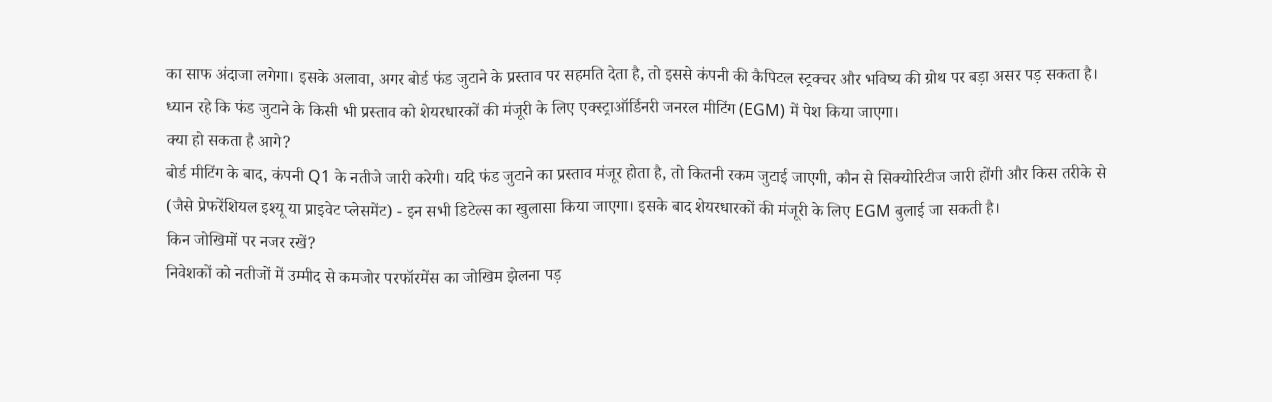का साफ अंदाजा लगेगा। इसके अलावा, अगर बोर्ड फंड जुटाने के प्रस्ताव पर सहमति देता है, तो इससे कंपनी की कैपिटल स्ट्रक्चर और भविष्य की ग्रोथ पर बड़ा असर पड़ सकता है। ध्यान रहे कि फंड जुटाने के किसी भी प्रस्ताव को शेयरधारकों की मंजूरी के लिए एक्स्ट्राऑर्डिनरी जनरल मीटिंग (EGM) में पेश किया जाएगा।
क्या हो सकता है आगे?
बोर्ड मीटिंग के बाद, कंपनी Q1 के नतीजे जारी करेगी। यदि फंड जुटाने का प्रस्ताव मंजूर होता है, तो कितनी रकम जुटाई जाएगी, कौन से सिक्योरिटीज जारी होंगी और किस तरीके से (जैसे प्रेफरेंशियल इश्यू या प्राइवेट प्लेसमेंट) - इन सभी डिटेल्स का खुलासा किया जाएगा। इसके बाद शेयरधारकों की मंजूरी के लिए EGM बुलाई जा सकती है।
किन जोखिमों पर नजर रखें?
निवेशकों को नतीजों में उम्मीद से कमजोर परफॉरमेंस का जोखिम झेलना पड़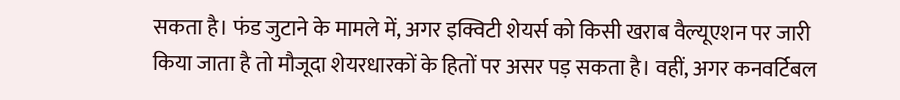सकता है। फंड जुटाने के मामले में, अगर इक्विटी शेयर्स को किसी खराब वैल्यूएशन पर जारी किया जाता है तो मौजूदा शेयरधारकों के हितों पर असर पड़ सकता है। वहीं, अगर कनवर्टिबल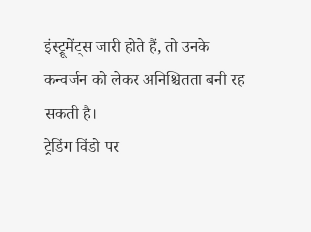इंस्ट्रूमेंट्स जारी होते हैं, तो उनके कन्वर्जन को लेकर अनिश्चितता बनी रह सकती है।
ट्रेडिंग विंडो पर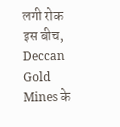लगी रोक
इस बीच, Deccan Gold Mines के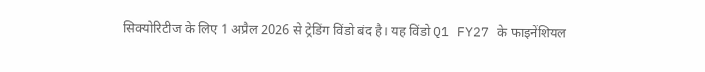सिक्योरिटीज के लिए 1 अप्रैल 2026 से ट्रेडिंग विंडो बंद है। यह विंडो Q1 FY27 के फाइनेंशियल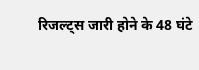रिजल्ट्स जारी होने के 48 घंटे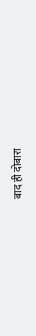बाद ही दोबारा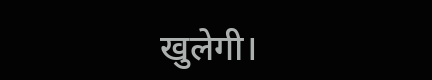खुलेगी।